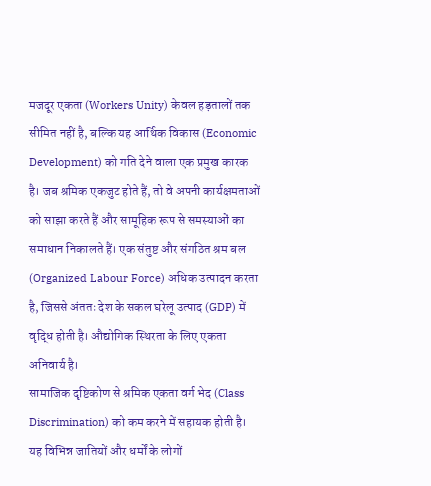मजदूर एकता (Workers Unity) केवल हड़तालों तक सीमित नहीं है, बल्कि यह आर्थिक विकास (Economic Development) को गति देने वाला एक प्रमुख कारक है। जब श्रमिक एकजुट होते हैं, तो वे अपनी कार्यक्षमताओं को साझा करते हैं और सामूहिक रूप से समस्याओं का समाधान निकालते हैं। एक संतुष्ट और संगठित श्रम बल (Organized Labour Force) अधिक उत्पादन करता है, जिससे अंततः देश के सकल घरेलू उत्पाद (GDP) में वृद्धि होती है। औद्योगिक स्थिरता के लिए एकता अनिवार्य है।
सामाजिक दृष्टिकोण से श्रमिक एकता वर्ग भेद (Class Discrimination) को कम करने में सहायक होती है। यह विभिन्न जातियों और धर्मों के लोगों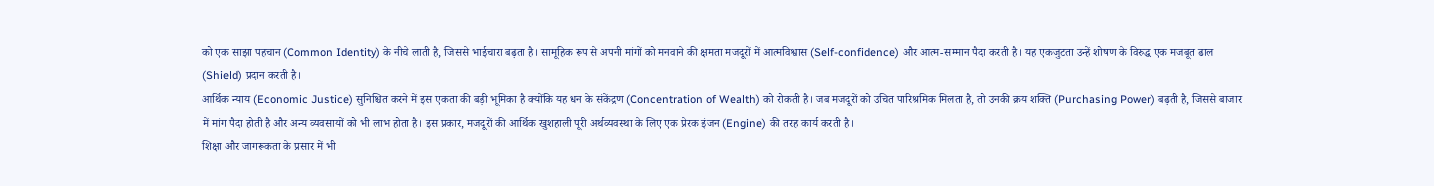को एक साझा पहचान (Common Identity) के नीचे लाती है, जिससे भाईचारा बढ़ता है। सामूहिक रूप से अपनी मांगों को मनवाने की क्षमता मजदूरों में आत्मविश्वास (Self-confidence) और आत्म-सम्मान पैदा करती है। यह एकजुटता उन्हें शोषण के विरुद्ध एक मजबूत ढाल (Shield) प्रदान करती है।
आर्थिक न्याय (Economic Justice) सुनिश्चित करने में इस एकता की बड़ी भूमिका है क्योंकि यह धन के संकेंद्रण (Concentration of Wealth) को रोकती है। जब मजदूरों को उचित पारिश्रमिक मिलता है, तो उनकी क्रय शक्ति (Purchasing Power) बढ़ती है, जिससे बाजार में मांग पैदा होती है और अन्य व्यवसायों को भी लाभ होता है। इस प्रकार, मजदूरों की आर्थिक खुशहाली पूरी अर्थव्यवस्था के लिए एक प्रेरक इंजन (Engine) की तरह कार्य करती है।
शिक्षा और जागरूकता के प्रसार में भी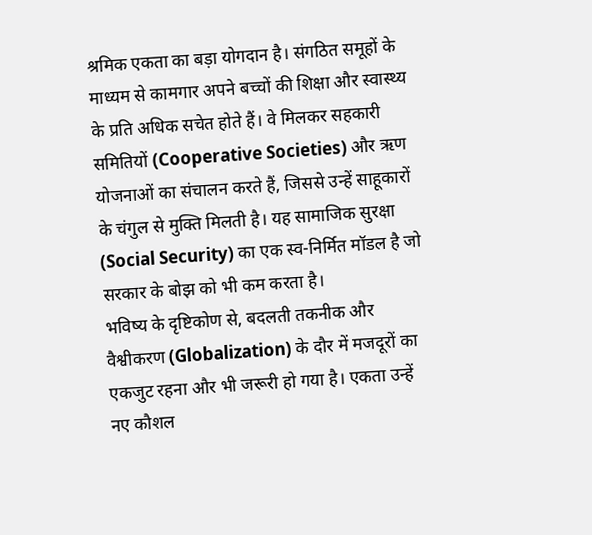श्रमिक एकता का बड़ा योगदान है। संगठित समूहों के माध्यम से कामगार अपने बच्चों की शिक्षा और स्वास्थ्य के प्रति अधिक सचेत होते हैं। वे मिलकर सहकारी समितियों (Cooperative Societies) और ऋण योजनाओं का संचालन करते हैं, जिससे उन्हें साहूकारों के चंगुल से मुक्ति मिलती है। यह सामाजिक सुरक्षा (Social Security) का एक स्व-निर्मित मॉडल है जो सरकार के बोझ को भी कम करता है।
भविष्य के दृष्टिकोण से, बदलती तकनीक और वैश्वीकरण (Globalization) के दौर में मजदूरों का एकजुट रहना और भी जरूरी हो गया है। एकता उन्हें नए कौशल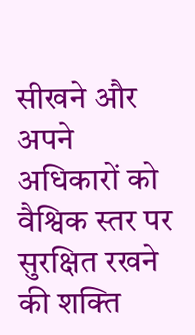सीखने और अपने अधिकारों को वैश्विक स्तर पर सुरक्षित रखने की शक्ति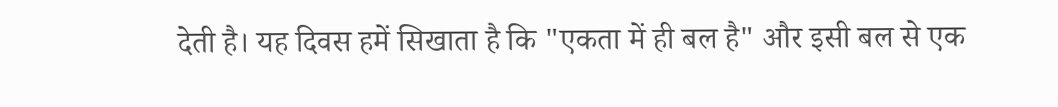देती है। यह दिवस हमें सिखाता है कि "एकता में ही बल है" और इसी बल से एक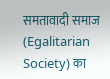समतावादी समाज (Egalitarian Society) का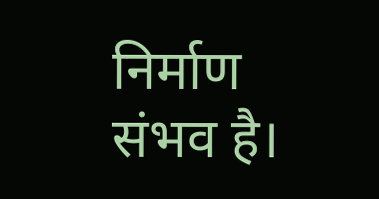निर्माण संभव है।